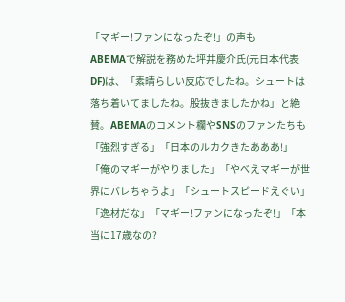「マギー!ファンになったぞ!」の声も
ABEMAで解説を務めた坪井慶介氏(元日本代表DF)は、「素晴らしい反応でしたね。シュートは落ち着いてましたね。股抜きましたかね」と絶賛。ABEMAのコメント欄やSNSのファンたちも「強烈すぎる」「日本のルカクきたあああ!」「俺のマギーがやりました」「やべえマギーが世界にバレちゃうよ」「シュートスピードえぐい」「逸材だな」「マギー!ファンになったぞ!」「本当に17歳なの?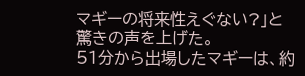マギーの将来性えぐない?」と驚きの声を上げた。
51分から出場したマギーは、約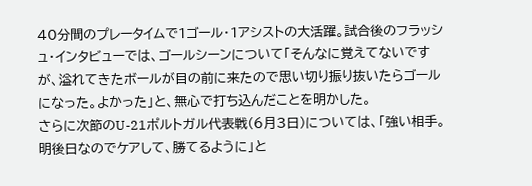40分間のプレータイムで1ゴール・1アシストの大活躍。試合後のフラッシュ・インタビューでは、ゴールシーンについて「そんなに覚えてないですが、溢れてきたボールが目の前に来たので思い切り振り抜いたらゴールになった。よかった」と、無心で打ち込んだことを明かした。
さらに次節のU-21ポルトガル代表戦(6月3日)については、「強い相手。明後日なのでケアして、勝てるように」と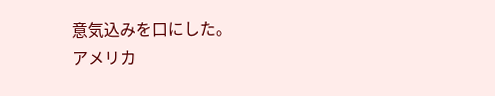意気込みを口にした。
アメリカ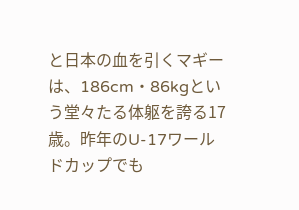と日本の血を引くマギーは、186cm・86kgという堂々たる体躯を誇る17歳。昨年のU-17ワールドカップでも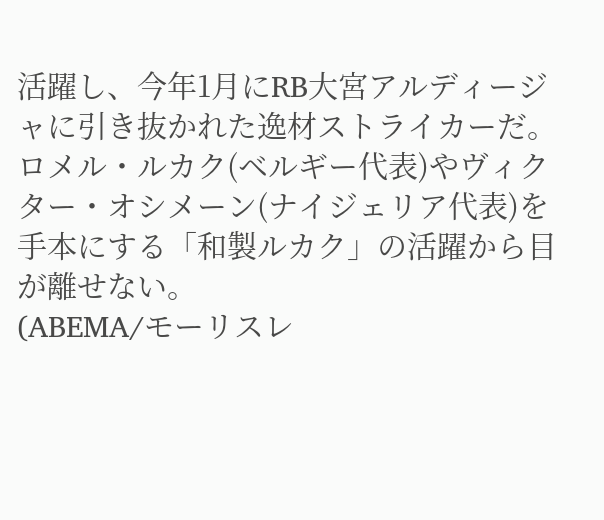活躍し、今年1月にRB大宮アルディージャに引き抜かれた逸材ストライカーだ。ロメル・ルカク(ベルギー代表)やヴィクター・オシメーン(ナイジェリア代表)を手本にする「和製ルカク」の活躍から目が離せない。
(ABEMA/モーリスレ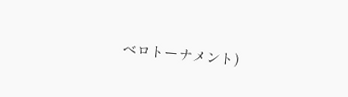ベロトーナメント)